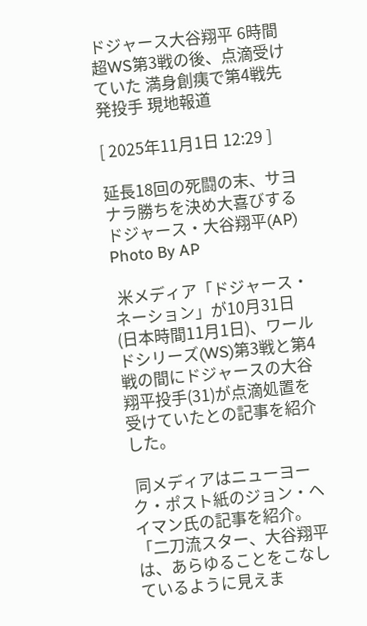ドジャース大谷翔平 6時間超WS第3戦の後、点滴受けていた 満身創痍で第4戦先発投手 現地報道

[ 2025年11月1日 12:29 ]

延長18回の死闘の末、サヨナラ勝ちを決め大喜びするドジャース・大谷翔平(AP)
Photo By AP

 米メディア「ドジャース・ネーション」が10月31日(日本時間11月1日)、ワールドシリーズ(WS)第3戦と第4戦の間にドジャースの大谷翔平投手(31)が点滴処置を受けていたとの記事を紹介した。

 同メディアはニューヨーク・ポスト紙のジョン・ヘイマン氏の記事を紹介。「二刀流スター、大谷翔平は、あらゆることをこなしているように見えま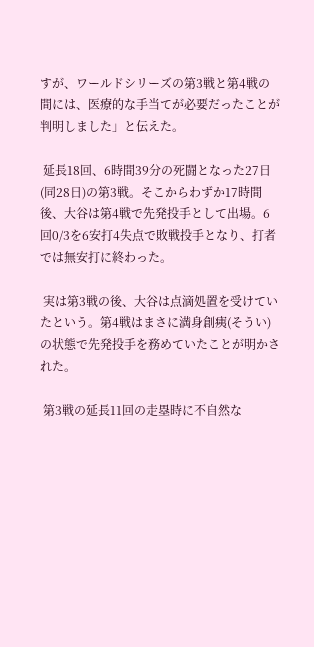すが、ワールドシリーズの第3戦と第4戦の間には、医療的な手当てが必要だったことが判明しました」と伝えた。

 延長18回、6時間39分の死闘となった27日(同28日)の第3戦。そこからわずか17時間後、大谷は第4戦で先発投手として出場。6回0/3を6安打4失点で敗戦投手となり、打者では無安打に終わった。

 実は第3戦の後、大谷は点滴処置を受けていたという。第4戦はまさに満身創痍(そうい)の状態で先発投手を務めていたことが明かされた。

 第3戦の延長11回の走塁時に不自然な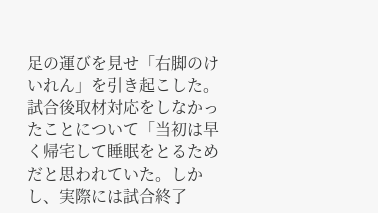足の運びを見せ「右脚のけいれん」を引き起こした。試合後取材対応をしなかったことについて「当初は早く帰宅して睡眠をとるためだと思われていた。しかし、実際には試合終了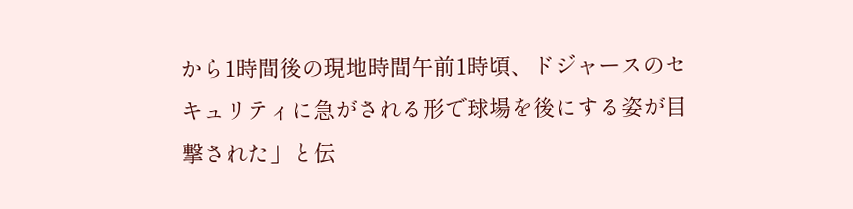から1時間後の現地時間午前1時頃、ドジャースのセキュリティに急がされる形で球場を後にする姿が目撃された」と伝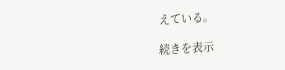えている。

続きを表示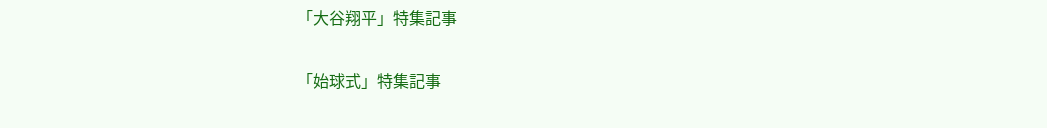「大谷翔平」特集記事

「始球式」特集記事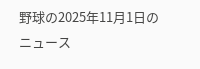野球の2025年11月1日のニュース